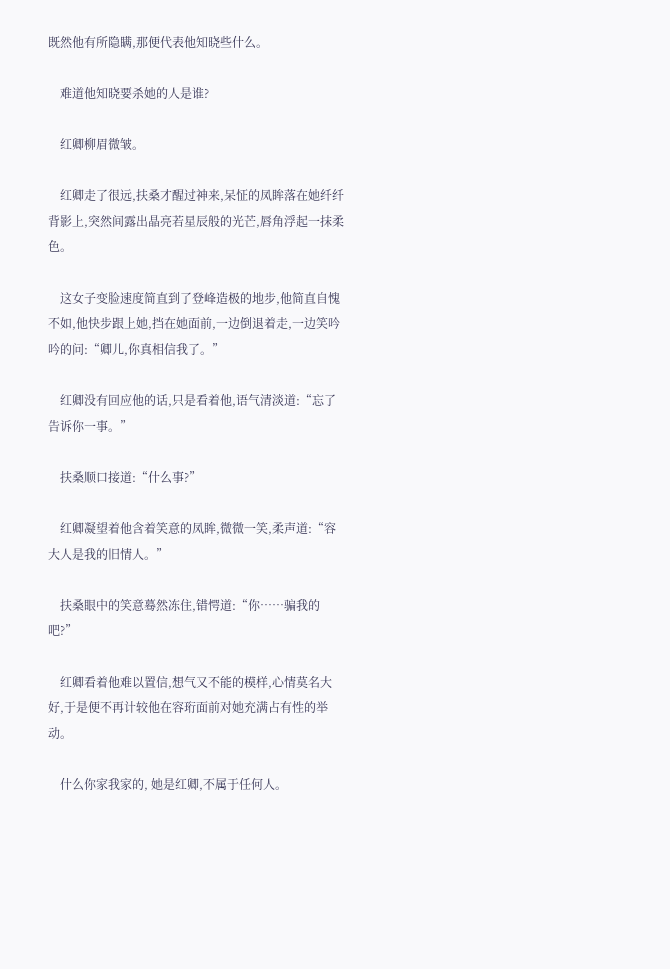既然他有所隐瞒,那便代表他知晓些什么。

    难道他知晓要杀她的人是谁?

    红卿柳眉微皱。

    红卿走了很远,扶桑才醒过神来,呆怔的凤眸落在她纤纤背影上,突然间露出晶亮若星辰般的光芒,唇角浮起一抹柔色。

    这女子变脸速度简直到了登峰造极的地步,他简直自愧不如,他快步跟上她,挡在她面前,一边倒退着走,一边笑吟吟的问:“卿儿,你真相信我了。”

    红卿没有回应他的话,只是看着他,语气清淡道:“忘了告诉你一事。”

    扶桑顺口接道:“什么事?”

    红卿凝望着他含着笑意的凤眸,微微一笑,柔声道:“容大人是我的旧情人。”

    扶桑眼中的笑意蓦然冻住,错愕道:“你……骗我的吧?”

    红卿看着他难以置信,想气又不能的模样,心情莫名大好,于是便不再计较他在容珩面前对她充满占有性的举动。

    什么你家我家的, 她是红卿,不属于任何人。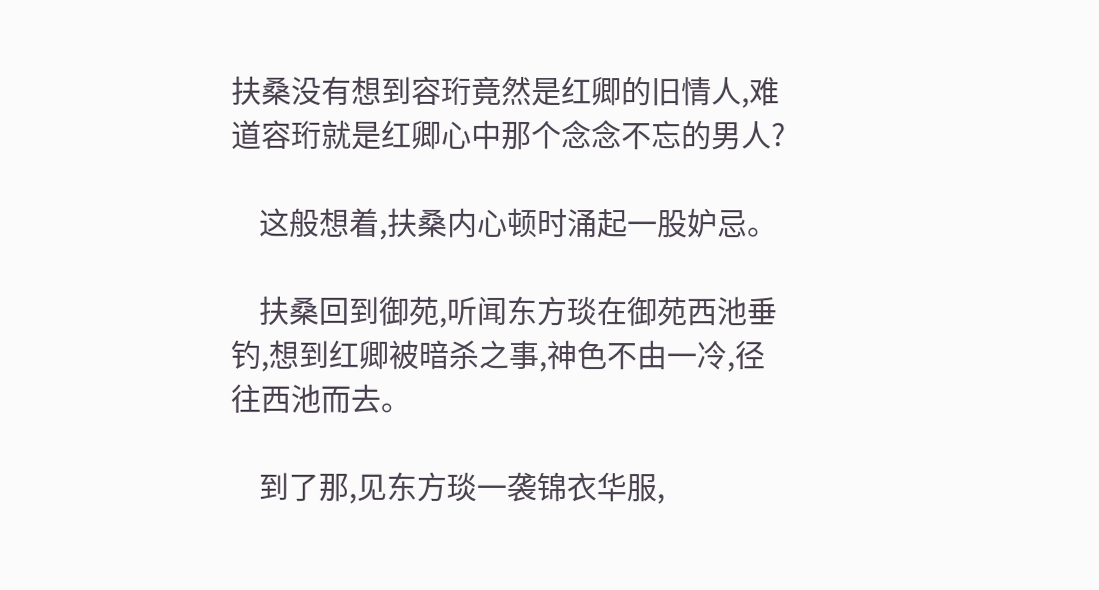扶桑没有想到容珩竟然是红卿的旧情人,难道容珩就是红卿心中那个念念不忘的男人?

    这般想着,扶桑内心顿时涌起一股妒忌。

    扶桑回到御苑,听闻东方琰在御苑西池垂钓,想到红卿被暗杀之事,神色不由一冷,径往西池而去。

    到了那,见东方琰一袭锦衣华服,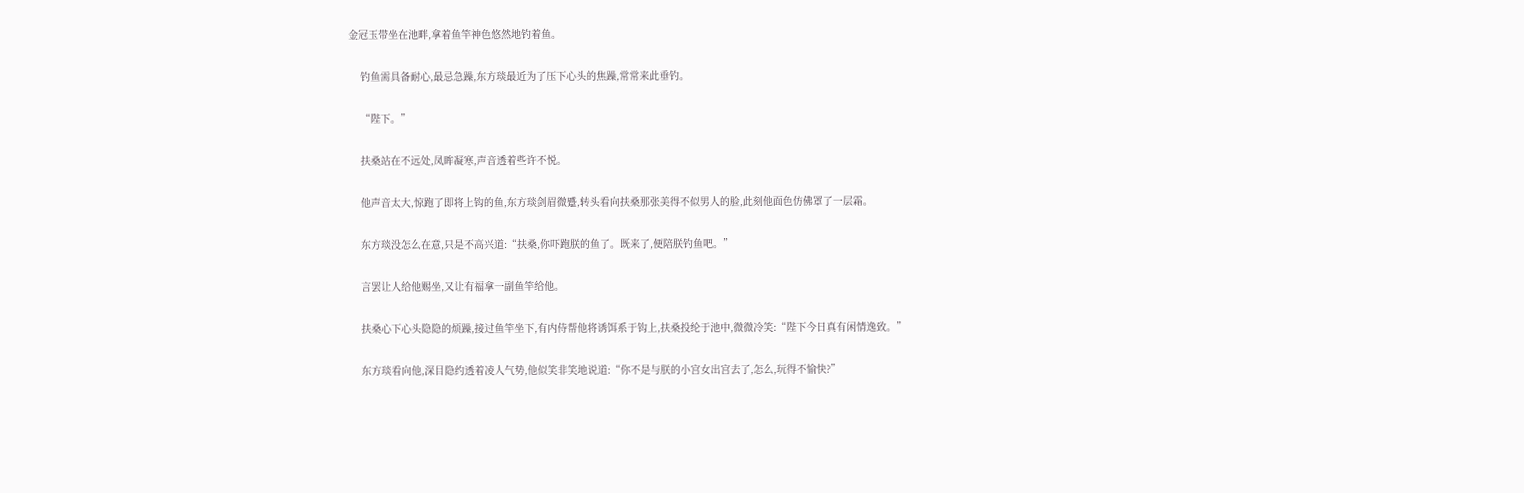金冠玉带坐在池畔,拿着鱼竿神色悠然地钓着鱼。

    钓鱼需具备耐心,最忌急躁,东方琰最近为了压下心头的焦躁,常常来此垂钓。

    “陛下。”

    扶桑站在不远处,凤眸凝寒,声音透着些许不悦。

    他声音太大,惊跑了即将上钩的鱼,东方琰剑眉微蹙,转头看向扶桑那张美得不似男人的脸,此刻他面色仿佛罩了一层霜。

    东方琰没怎么在意,只是不高兴道:“扶桑,你吓跑朕的鱼了。既来了,便陪朕钓鱼吧。”

    言罢让人给他赐坐,又让有福拿一副鱼竿给他。

    扶桑心下心头隐隐的烦躁,接过鱼竿坐下,有内侍帮他将诱饵系于钩上,扶桑投纶于池中,微微冷笑:“陛下今日真有闲情逸致。”

    东方琰看向他,深目隐约透着凌人气势,他似笑非笑地说道:“你不是与朕的小宫女出宫去了,怎么,玩得不愉快?”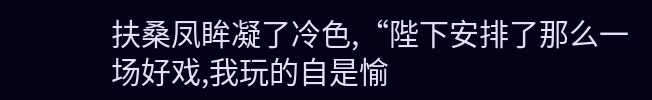扶桑凤眸凝了冷色,“陛下安排了那么一场好戏,我玩的自是愉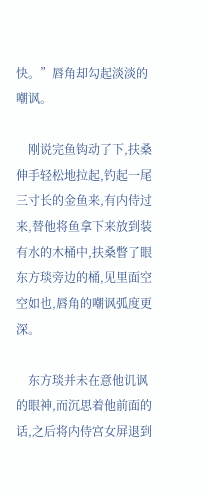快。”唇角却勾起淡淡的嘲讽。

    刚说完鱼钩动了下,扶桑伸手轻松地拉起,钓起一尾三寸长的金鱼来,有内侍过来,替他将鱼拿下来放到装有水的木桶中,扶桑瞥了眼东方琰旁边的桶,见里面空空如也,唇角的嘲讽弧度更深。

    东方琰并未在意他讥讽的眼神,而沉思着他前面的话,之后将内侍宫女屏退到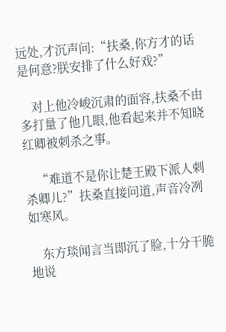远处,才沉声问:“扶桑,你方才的话是何意?朕安排了什么好戏?”

    对上他冷峻沉肃的面容,扶桑不由多打量了他几眼,他看起来并不知晓红卿被刺杀之事。

    “难道不是你让楚王殿下派人刺杀卿儿?”扶桑直接问道,声音冷冽如寒风。

    东方琰闻言当即沉了脸,十分干脆地说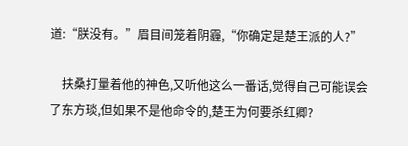道:“朕没有。”眉目间笼着阴霾,“你确定是楚王派的人?”

    扶桑打量着他的神色,又听他这么一番话,觉得自己可能误会了东方琰,但如果不是他命令的,楚王为何要杀红卿?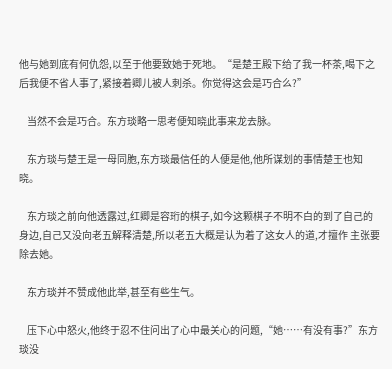他与她到底有何仇怨,以至于他要致她于死地。“是楚王殿下给了我一杯茶,喝下之后我便不省人事了,紧接着卿儿被人刺杀。你觉得这会是巧合么?”

    当然不会是巧合。东方琰略一思考便知晓此事来龙去脉。

    东方琰与楚王是一母同胞,东方琰最信任的人便是他,他所谋划的事情楚王也知晓。

    东方琰之前向他透露过,红卿是容珩的棋子,如今这颗棋子不明不白的到了自己的身边,自己又没向老五解释清楚,所以老五大概是认为着了这女人的道,才擅作 主张要除去她。

    东方琰并不赞成他此举,甚至有些生气。

    压下心中怒火,他终于忍不住问出了心中最关心的问题,“她……有没有事?”东方琰没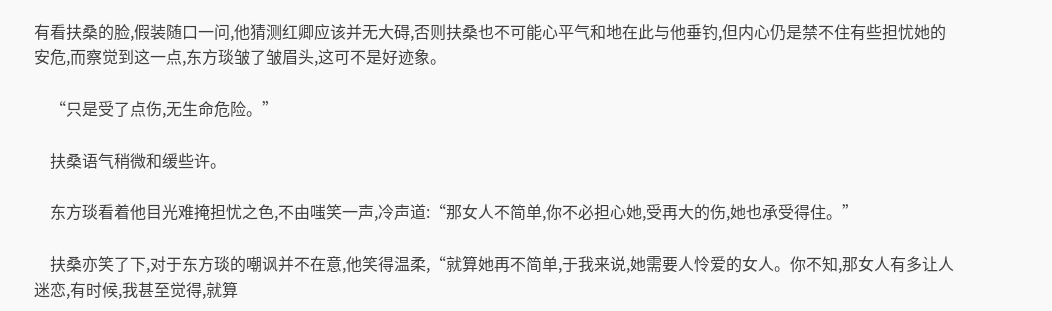有看扶桑的脸,假装随口一问,他猜测红卿应该并无大碍,否则扶桑也不可能心平气和地在此与他垂钓,但内心仍是禁不住有些担忧她的安危,而察觉到这一点,东方琰皱了皱眉头,这可不是好迹象。

    “只是受了点伤,无生命危险。”

    扶桑语气稍微和缓些许。

    东方琰看着他目光难掩担忧之色,不由嗤笑一声,冷声道:“那女人不简单,你不必担心她,受再大的伤,她也承受得住。”

    扶桑亦笑了下,对于东方琰的嘲讽并不在意,他笑得温柔,“就算她再不简单,于我来说,她需要人怜爱的女人。你不知,那女人有多让人迷恋,有时候,我甚至觉得,就算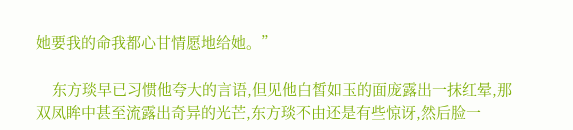她要我的命我都心甘情愿地给她。”

    东方琰早已习惯他夸大的言语,但见他白皙如玉的面庞露出一抹红晕,那双凤眸中甚至流露出奇异的光芒,东方琰不由还是有些惊讶,然后脸一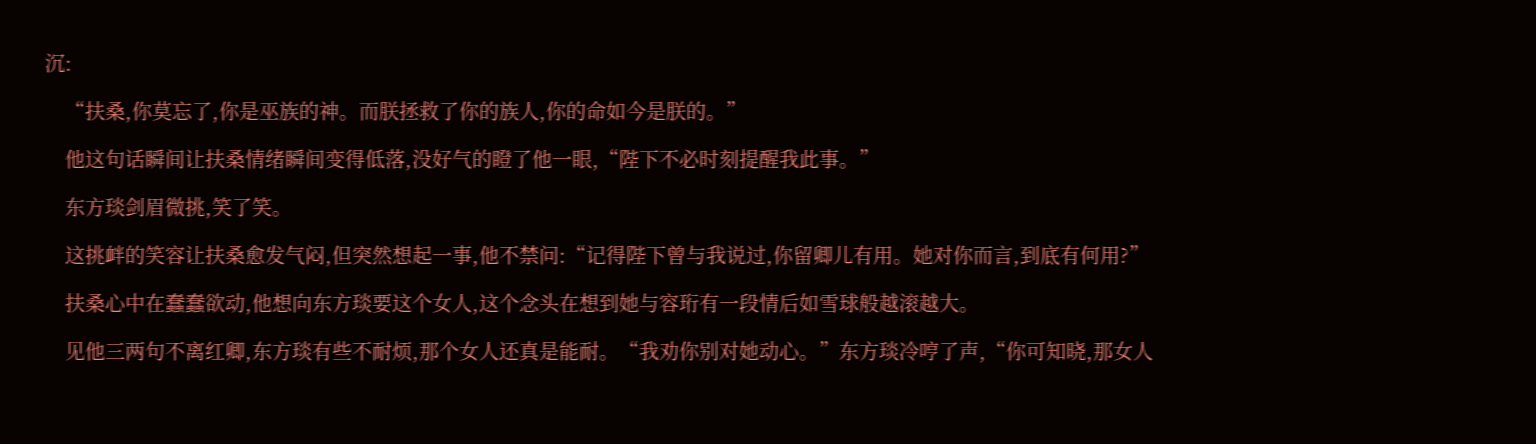沉:

    “扶桑,你莫忘了,你是巫族的神。而朕拯救了你的族人,你的命如今是朕的。”

    他这句话瞬间让扶桑情绪瞬间变得低落,没好气的瞪了他一眼,“陛下不必时刻提醒我此事。”

    东方琰剑眉微挑,笑了笑。

    这挑衅的笑容让扶桑愈发气闷,但突然想起一事,他不禁问:“记得陛下曾与我说过,你留卿儿有用。她对你而言,到底有何用?”

    扶桑心中在蠢蠢欲动,他想向东方琰要这个女人,这个念头在想到她与容珩有一段情后如雪球般越滚越大。

    见他三两句不离红卿,东方琰有些不耐烦,那个女人还真是能耐。“我劝你别对她动心。”东方琰冷哼了声,“你可知晓,那女人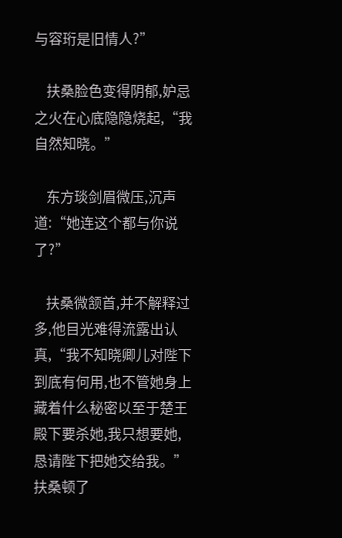与容珩是旧情人?”

    扶桑脸色变得阴郁,妒忌之火在心底隐隐烧起,“我自然知晓。”

    东方琰剑眉微压,沉声道:“她连这个都与你说了?”

    扶桑微颔首,并不解释过多,他目光难得流露出认真,“我不知晓卿儿对陛下到底有何用,也不管她身上藏着什么秘密以至于楚王殿下要杀她,我只想要她,恳请陛下把她交给我。”扶桑顿了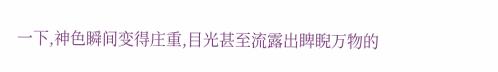一下,神色瞬间变得庄重,目光甚至流露出睥睨万物的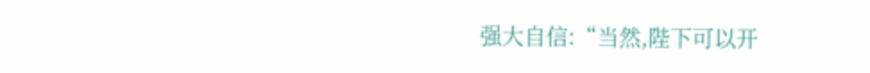强大自信:“当然,陛下可以开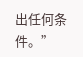出任何条件。”